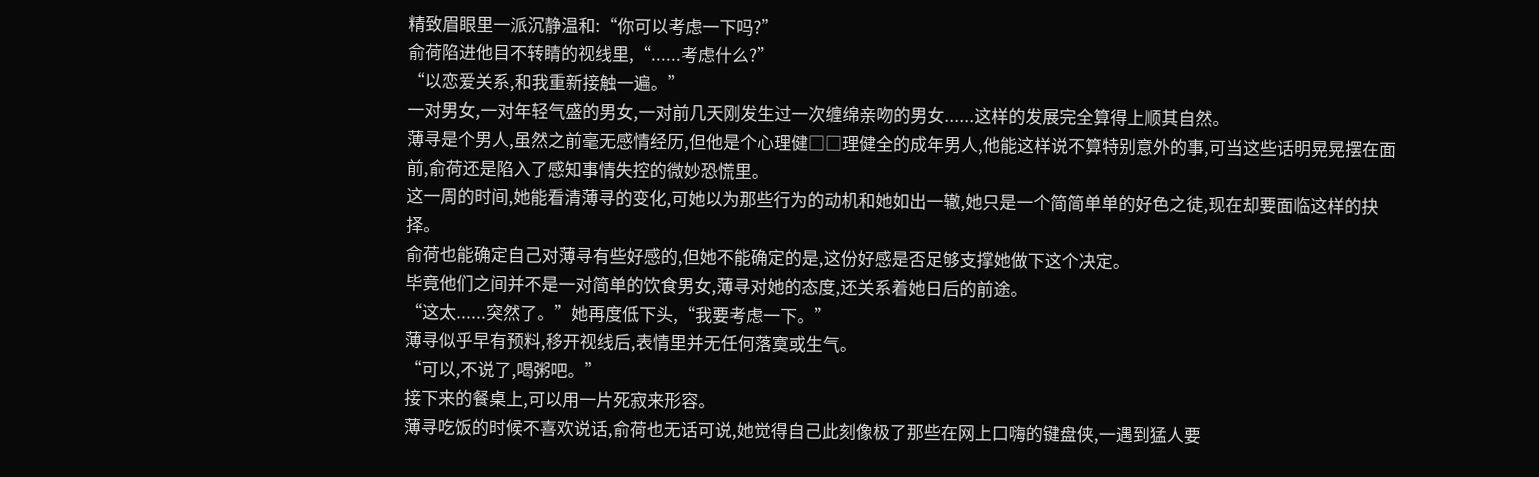精致眉眼里一派沉静温和:“你可以考虑一下吗?”
俞荷陷进他目不转睛的视线里,“......考虑什么?”
“以恋爱关系,和我重新接触一遍。”
一对男女,一对年轻气盛的男女,一对前几天刚发生过一次缠绵亲吻的男女......这样的发展完全算得上顺其自然。
薄寻是个男人,虽然之前毫无感情经历,但他是个心理健□□理健全的成年男人,他能这样说不算特别意外的事,可当这些话明晃晃摆在面前,俞荷还是陷入了感知事情失控的微妙恐慌里。
这一周的时间,她能看清薄寻的变化,可她以为那些行为的动机和她如出一辙,她只是一个简简单单的好色之徒,现在却要面临这样的抉择。
俞荷也能确定自己对薄寻有些好感的,但她不能确定的是,这份好感是否足够支撑她做下这个决定。
毕竟他们之间并不是一对简单的饮食男女,薄寻对她的态度,还关系着她日后的前途。
“这太......突然了。”她再度低下头,“我要考虑一下。”
薄寻似乎早有预料,移开视线后,表情里并无任何落寞或生气。
“可以,不说了,喝粥吧。”
接下来的餐桌上,可以用一片死寂来形容。
薄寻吃饭的时候不喜欢说话,俞荷也无话可说,她觉得自己此刻像极了那些在网上口嗨的键盘侠,一遇到猛人要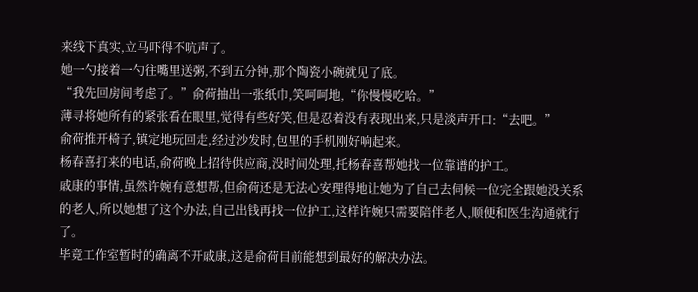来线下真实,立马吓得不吭声了。
她一勺接着一勺往嘴里送粥,不到五分钟,那个陶瓷小碗就见了底。
“我先回房间考虑了。”俞荷抽出一张纸巾,笑呵呵地,“你慢慢吃哈。”
薄寻将她所有的紧张看在眼里,觉得有些好笑,但是忍着没有表现出来,只是淡声开口:“去吧。”
俞荷推开椅子,镇定地玩回走,经过沙发时,包里的手机刚好响起来。
杨春喜打来的电话,俞荷晚上招待供应商,没时间处理,托杨春喜帮她找一位靠谱的护工。
戚康的事情,虽然许婉有意想帮,但俞荷还是无法心安理得地让她为了自己去伺候一位完全跟她没关系的老人,所以她想了这个办法,自己出钱再找一位护工,这样许婉只需要陪伴老人,顺便和医生沟通就行了。
毕竟工作室暂时的确离不开戚康,这是俞荷目前能想到最好的解决办法。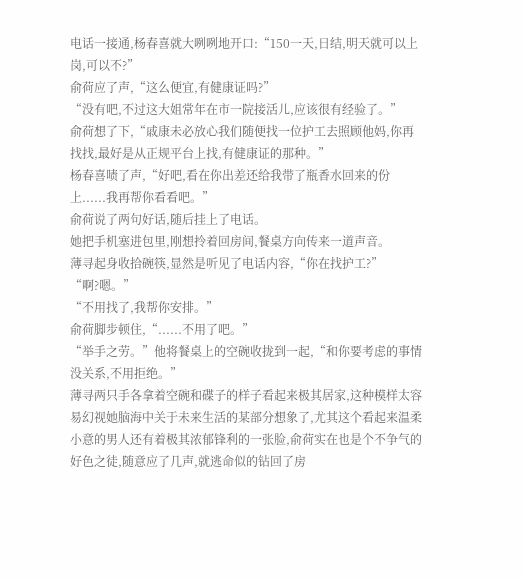电话一接通,杨春喜就大咧咧地开口:“150一天,日结,明天就可以上岗,可以不?”
俞荷应了声,“这么便宜,有健康证吗?”
“没有吧,不过这大姐常年在市一院接活儿,应该很有经验了。”
俞荷想了下,“戚康未必放心我们随便找一位护工去照顾他妈,你再找找,最好是从正规平台上找,有健康证的那种。”
杨春喜啧了声,“好吧,看在你出差还给我带了瓶香水回来的份上......我再帮你看看吧。”
俞荷说了两句好话,随后挂上了电话。
她把手机塞进包里,刚想拎着回房间,餐桌方向传来一道声音。
薄寻起身收拾碗筷,显然是听见了电话内容,“你在找护工?”
“啊?嗯。”
“不用找了,我帮你安排。”
俞荷脚步顿住,“......不用了吧。”
“举手之劳。”他将餐桌上的空碗收拢到一起,“和你要考虑的事情没关系,不用拒绝。”
薄寻两只手各拿着空碗和碟子的样子看起来极其居家,这种模样太容易幻视她脑海中关于未来生活的某部分想象了,尤其这个看起来温柔小意的男人还有着极其浓郁锋利的一张脸,俞荷实在也是个不争气的好色之徒,随意应了几声,就逃命似的钻回了房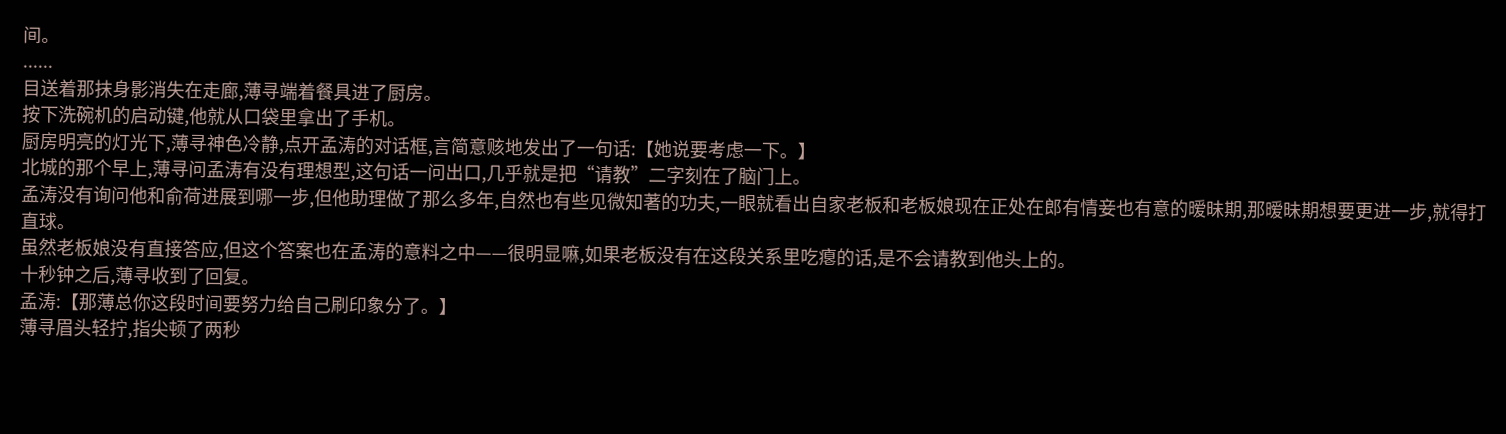间。
......
目送着那抹身影消失在走廊,薄寻端着餐具进了厨房。
按下洗碗机的启动键,他就从口袋里拿出了手机。
厨房明亮的灯光下,薄寻神色冷静,点开孟涛的对话框,言简意赅地发出了一句话:【她说要考虑一下。】
北城的那个早上,薄寻问孟涛有没有理想型,这句话一问出口,几乎就是把“请教”二字刻在了脑门上。
孟涛没有询问他和俞荷进展到哪一步,但他助理做了那么多年,自然也有些见微知著的功夫,一眼就看出自家老板和老板娘现在正处在郎有情妾也有意的暧昧期,那暧昧期想要更进一步,就得打直球。
虽然老板娘没有直接答应,但这个答案也在孟涛的意料之中——很明显嘛,如果老板没有在这段关系里吃瘪的话,是不会请教到他头上的。
十秒钟之后,薄寻收到了回复。
孟涛:【那薄总你这段时间要努力给自己刷印象分了。】
薄寻眉头轻拧,指尖顿了两秒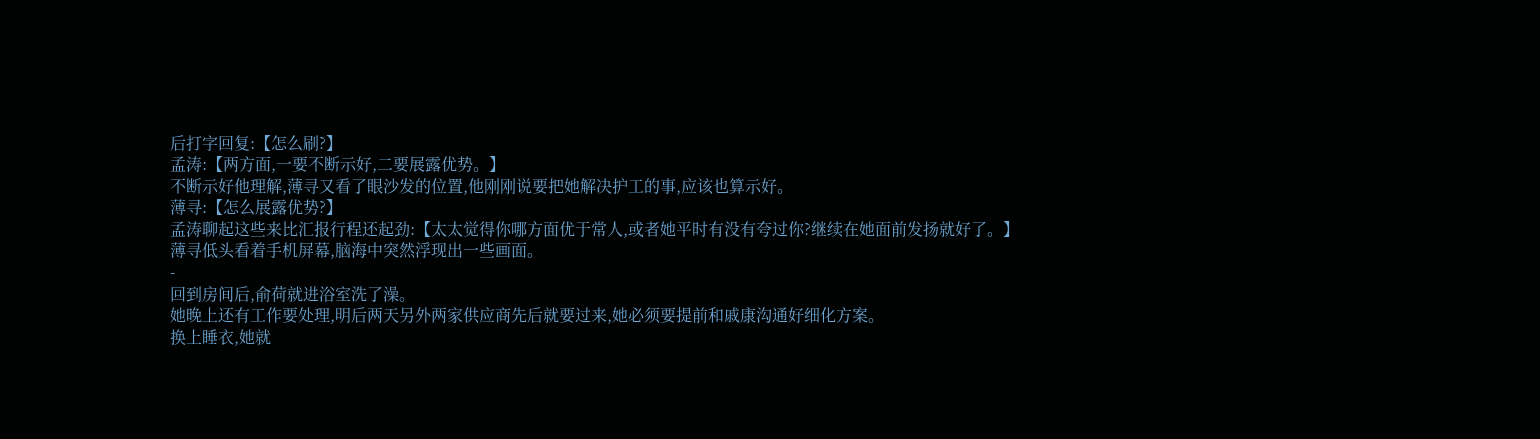后打字回复:【怎么刷?】
孟涛:【两方面,一要不断示好,二要展露优势。】
不断示好他理解,薄寻又看了眼沙发的位置,他刚刚说要把她解决护工的事,应该也算示好。
薄寻:【怎么展露优势?】
孟涛聊起这些来比汇报行程还起劲:【太太觉得你哪方面优于常人,或者她平时有没有夸过你?继续在她面前发扬就好了。】
薄寻低头看着手机屏幕,脑海中突然浮现出一些画面。
-
回到房间后,俞荷就进浴室洗了澡。
她晚上还有工作要处理,明后两天另外两家供应商先后就要过来,她必须要提前和戚康沟通好细化方案。
换上睡衣,她就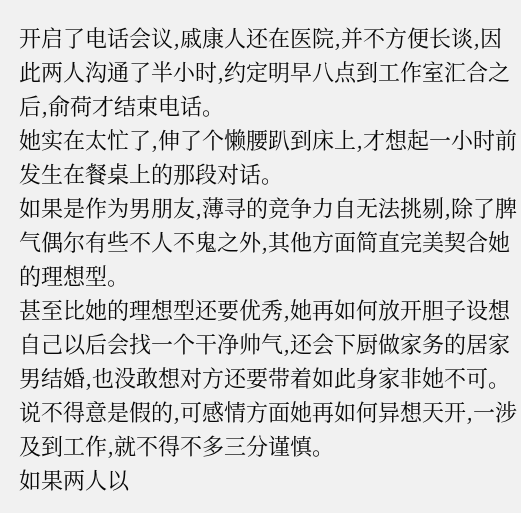开启了电话会议,戚康人还在医院,并不方便长谈,因此两人沟通了半小时,约定明早八点到工作室汇合之后,俞荷才结束电话。
她实在太忙了,伸了个懒腰趴到床上,才想起一小时前发生在餐桌上的那段对话。
如果是作为男朋友,薄寻的竞争力自无法挑剔,除了脾气偶尔有些不人不鬼之外,其他方面简直完美契合她的理想型。
甚至比她的理想型还要优秀,她再如何放开胆子设想自己以后会找一个干净帅气,还会下厨做家务的居家男结婚,也没敢想对方还要带着如此身家非她不可。
说不得意是假的,可感情方面她再如何异想天开,一涉及到工作,就不得不多三分谨慎。
如果两人以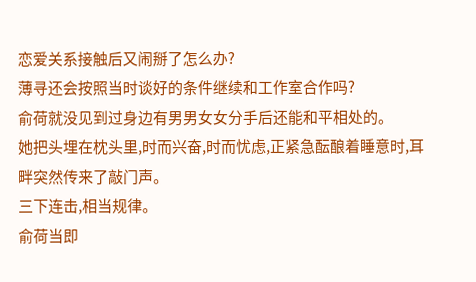恋爱关系接触后又闹掰了怎么办?
薄寻还会按照当时谈好的条件继续和工作室合作吗?
俞荷就没见到过身边有男男女女分手后还能和平相处的。
她把头埋在枕头里,时而兴奋,时而忧虑,正紧急酝酿着睡意时,耳畔突然传来了敲门声。
三下连击,相当规律。
俞荷当即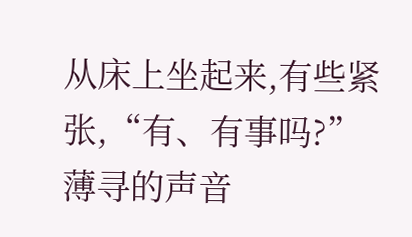从床上坐起来,有些紧张,“有、有事吗?”
薄寻的声音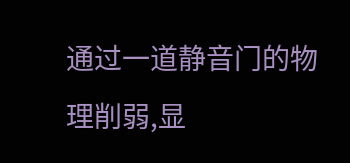通过一道静音门的物理削弱,显